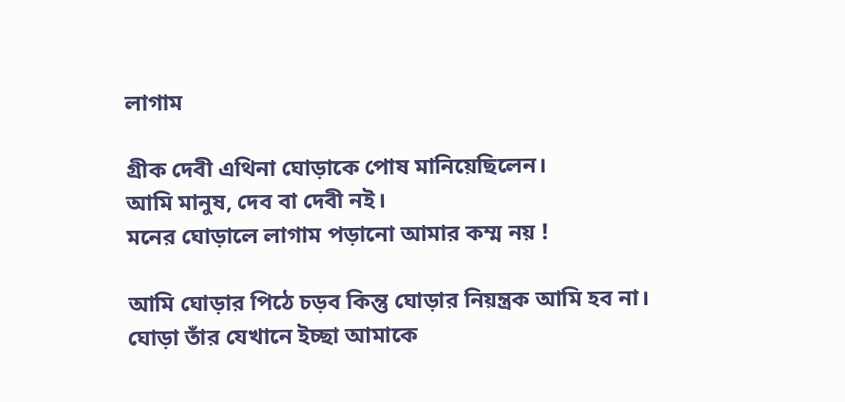লাগাম

গ্রীক দেবী এথিনা ঘোড়াকে পোষ মানিয়েছিলেন।
আমি মানুষ, দেব বা দেবী নই।
মনের ঘোড়ালে লাগাম পড়ানো আমার কম্ম নয় !

আমি ঘোড়ার পিঠে চড়ব কিন্তু ঘোড়ার নিয়ন্ত্রক আমি হব না।
ঘোড়া তাঁর যেখানে ইচ্ছা আমাকে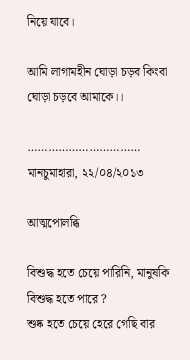নিয়ে যাবে।

আমি লাগামহীন ঘোড়া চড়ব কিংবা ঘোড়া চড়বে আমাকে।।

……………………………
মানচুমাহারা, ২২/০৪/২০১৩

আত্মপোলব্ধি

বিশুদ্ধ হতে চেয়ে পারিনি, মানুষকি বিশুদ্ধ হতে পারে ?
শুষ্ক হতে চেয়ে হেরে গেছি বার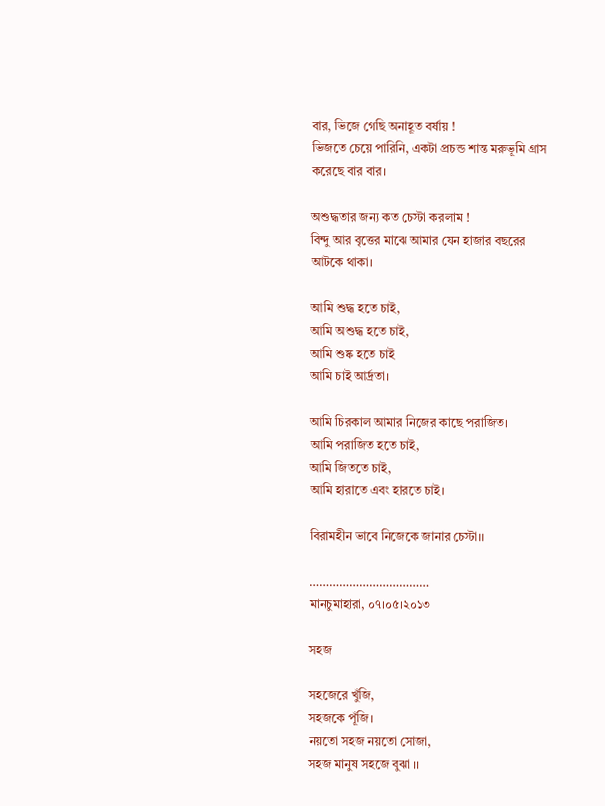বার, ভিজে গেছি অনাহূত বর্ষায় !
ভিজতে চেয়ে পারিনি, একটা প্রচন্ড শান্ত মরুভূমি গ্রাস করেছে বার বার।

অশুদ্ধতার জন্য কত চেস্টা করলাম !
বিন্দু আর বৃত্তের মাঝে আমার যেন হাজার বছরের আটকে থাকা।

আমি শুদ্ধ হতে চাই,
আমি অশুদ্ধ হতে চাই,
আমি শুষ্ক হতে চাই
আমি চাই আর্দ্রতা।

আমি চিরকাল আমার নিজের কাছে পরাজিত।
আমি পরাজিত হতে চাই,
আমি জিততে চাই,
আমি হারাতে এবং হারতে চাই।

বিরামহীন ভাবে নিজেকে জানার চেস্টা।।

………………………………
মানচুমাহারা, ০৭।০৫।২০১৩

সহজ

সহজেরে খুঁজি,
সহজকে পূঁজি।
নয়তো সহজ নয়তো সোজা,
সহজ মানুষ সহজে বুঝা ।।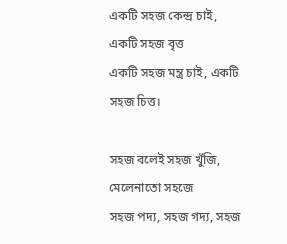একটি সহজ কেন্দ্র চাই, একটি সহজ বৃত্ত
একটি সহজ মন্ত্র চাই, একটি সহজ চিত্ত।

সহজ বলেই সহজ খুঁজি, মেলেনাতো সহজে
সহজ পদ্য, সহজ গদ্য, সহজ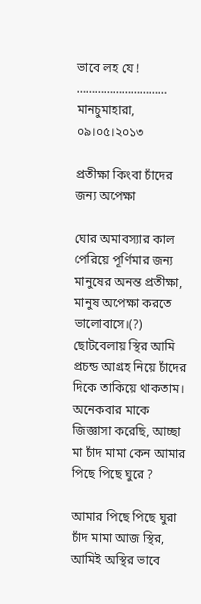ভাবে লহ যে !
…………………………
মানচুমাহারা, ০৯।০৫।২০১৩

প্রতীক্ষা কিংবা চাঁদের জন্য অপেক্ষা

ঘোর অমাবস্যার কাল পেরিয়ে পূর্ণিমার জন্য মানুষের অনন্ত প্রতীক্ষা,
মানুষ অপেক্ষা করতে ভালোবাসে।(?)
ছোটবেলায় স্থির আমি প্রচন্ড আগ্রহ নিয়ে চাঁদের দিকে তাকিয়ে থাকতাম।
অনেকবার মাকে জিজ্ঞাসা করেছি, আচ্ছা মা চাঁদ মামা কেন আমার পিছে পিছে ঘুরে ?

আমার পিছে পিছে ঘুরা চাঁদ মামা আজ স্থির, আমিই অস্থির ভাবে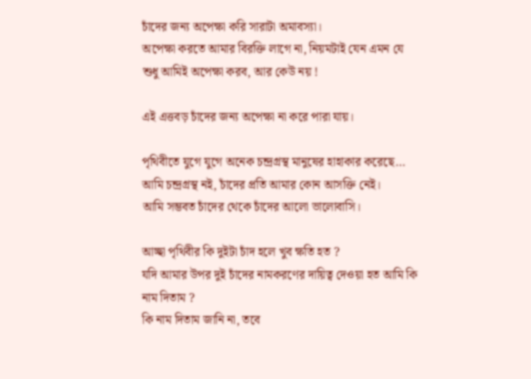চাঁদের জন্য অপেক্ষা করি সারাটা অমাবস্যা।
অপেক্ষা করতে আমার বিরক্তি লাগে না, নিয়মটাই যেন এমন যে শুধু আমিই অপেক্ষা করব, আর কেউ নয় !

এই এত্তবড় চাঁদের জন্য অপেক্ষা না করে পারা যায়।

পৃথিবীতে যুগে যুগে অনেক চন্দ্রগ্রস্থ মানুষের হাহাকার করেছে…
আমি চন্দ্রগ্রস্থ নই, চাঁদের প্রতি আমার কোন আসক্তি নেই।
আমি সম্ভবত চাঁদের থেকে চাঁদের আলো ভালোবাসি।

আচ্ছা পৃথিবীর কি দুইটা চাঁদ হলে খুব ক্ষতি হত ?
যদি আমার উপর দুই চাঁদের নামকরণের দায়িত্ব দেওয়া হত আমি কি নাম দিতাম ?
কি নাম দিতাম জানি না, তবে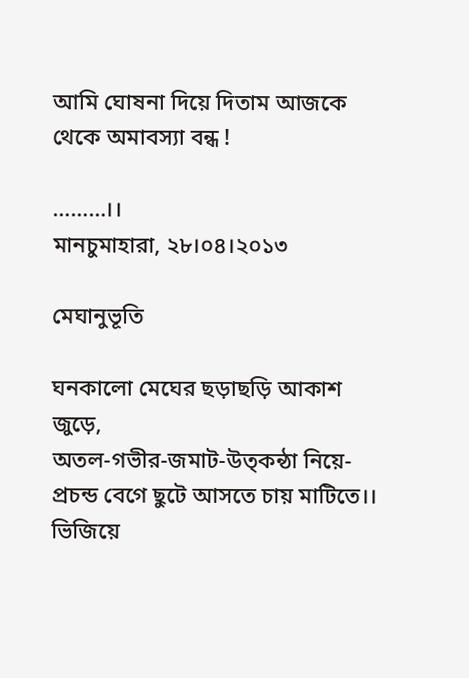আমি ঘোষনা দিয়ে দিতাম আজকে থেকে অমাবস্যা বন্ধ !

………।।
মানচুমাহারা, ২৮।০৪।২০১৩

মেঘানুভূতি

ঘনকালো মেঘের ছড়াছড়ি আকাশ জুড়ে,
অতল-গভীর-জমাট-উত্কন্ঠা নিয়ে-
প্রচন্ড বেগে ছুটে আসতে চায় মাটিতে।।
ভিজিয়ে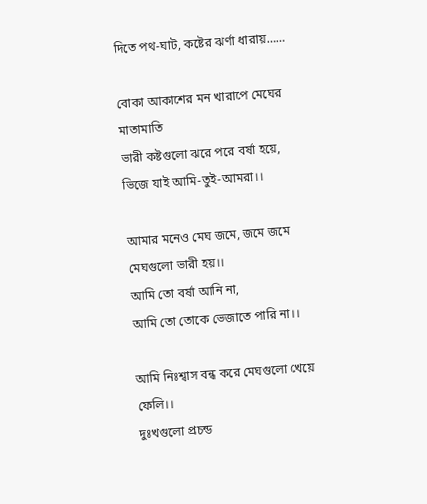দিতে পথ-ঘাট, কষ্টের ঝর্ণা ধারায়……

বোকা আকাশের মন খারাপে মেঘের মাতামাতি
ভারী কষ্টগুলো ঝরে পরে বর্ষা হয়ে,
ভিজে যাই আমি-তুই-আমরা।।

আমার মনেও মেঘ জমে, জমে জমে মেঘগুলো ভারী হয়।।
আমি তো বর্ষা আনি না,
আমি তো তোকে ভেজাতে পারি না।।

আমি নিঃশ্বাস বন্ধ করে মেঘগুলো খেয়ে ফেলি।।
দুঃখগুলো প্রচন্ড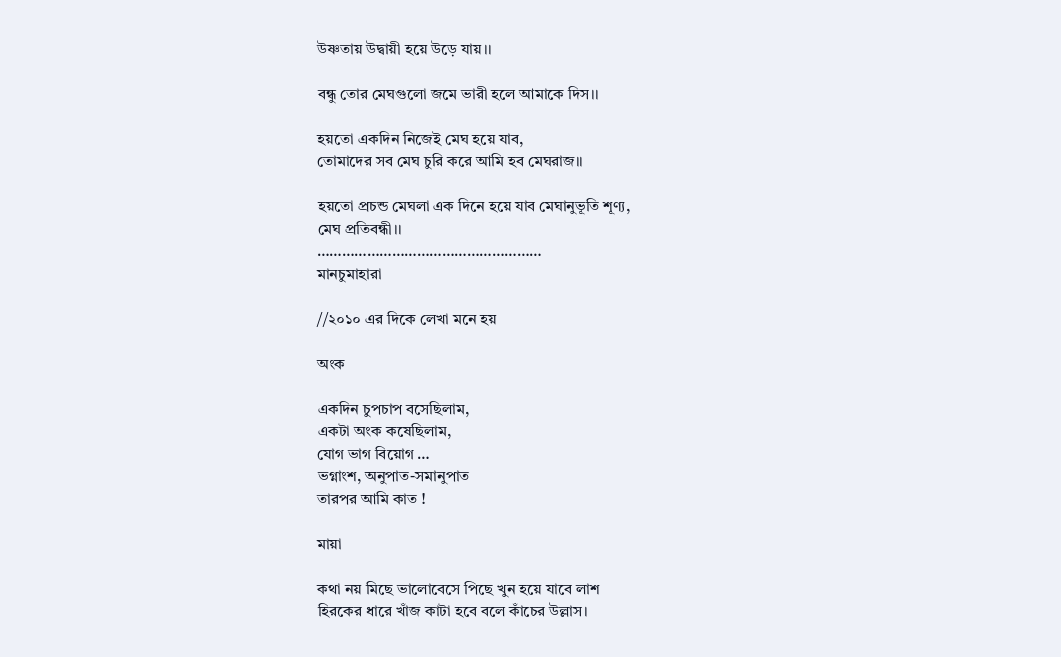উষ্ণতায় উদ্বায়ী হয়ে উড়ে যায়।।

বন্ধু তোর মেঘগুলো জমে ভারী হলে আমাকে দিস।।

হয়তো একদিন নিজেই মেঘ হয়ে যাব,
তোমাদের সব মেঘ চুরি করে আমি হব মেঘরাজ।।

হয়তো প্রচন্ড মেঘলা এক দিনে হয়ে যাব মেঘানুভূতি শূণ্য,
মেঘ প্রতিবন্ধী।।
………………………………………………
মানচুমাহারা

//২০১০ এর দিকে লেখা মনে হয়

অংক

একদিন চুপচাপ বসেছিলাম,
একটা অংক কষেছিলাম,
যোগ ভাগ বিয়োগ …
ভগ্নাংশ, অনুপাত-সমানুপাত
তারপর আমি কাত !

মায়া

কথা নয় মিছে ভালোবেসে পিছে খুন হয়ে যাবে লাশ
হিরকের ধারে খাঁজ কাটা হবে বলে কাঁচের উল্লাস।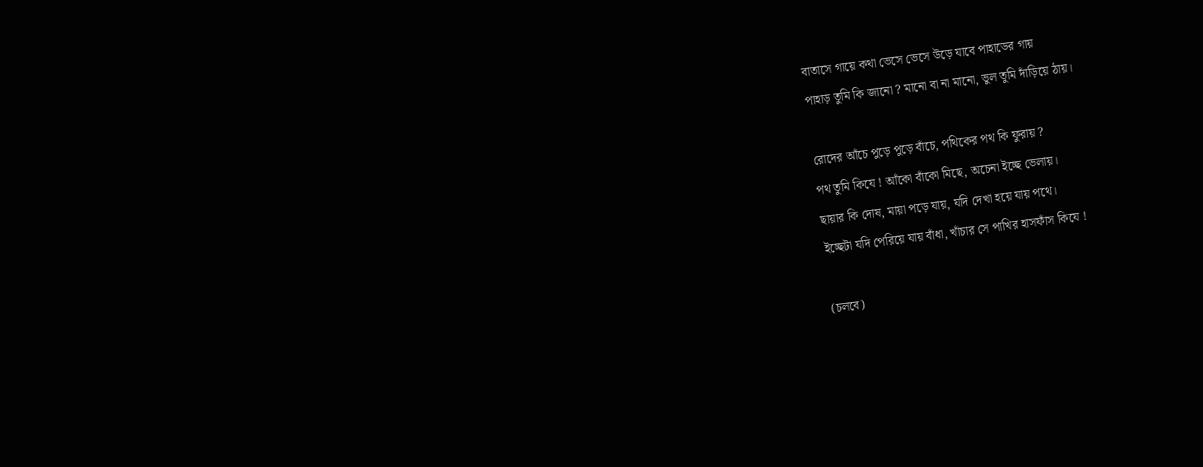বাতাসে গায়ে কথা ভেসে ভেসে উড়ে যাবে পাহাডের গায়
পাহাড় তুমি কি জানো ? মানো বা না মানো, ভুল তুমি দাঁড়িয়ে ঠায়।

রোদের আঁচে পুড়ে পুড়ে বাঁচে, পথিকের পথ কি ফুরায় ?
পথ তুমি কিযে ! আঁকো বাঁকো মিছে, অচেনা ইচ্ছে ভেলায়।
ছায়ার কি দোষ, মায়া পড়ে যায়, যদি দেখা হয়ে যায় পথে।
ইচ্ছেটা যদি পেরিয়ে যায় বাঁধা, খাঁচার সে পাখির হাসফাঁস কিযে !

(চলবে)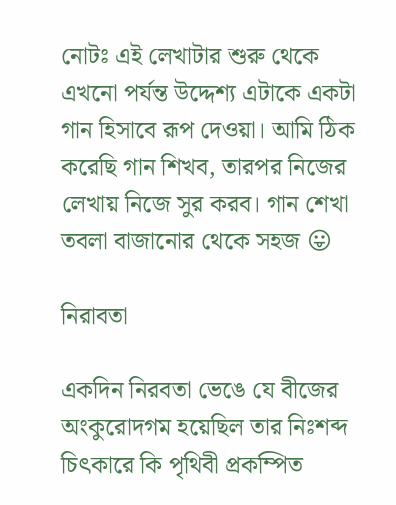নোটঃ এই লেখাটার শুরু থেকে এখনো পর্যন্ত উদ্দেশ্য এটাকে একটা গান হিসাবে রূপ দেওয়া। আমি ঠিক করেছি গান শিখব, তারপর নিজের লেখায় নিজে সুর করব। গান শেখা তবলা বাজানোর থেকে সহজ 😛

নিরাবতা

একদিন নিরবতা ভেঙে যে বীজের অংকুরোদগম হয়েছিল তার নিঃশব্দ চিৎকারে কি পৃথিবী প্রকম্পিত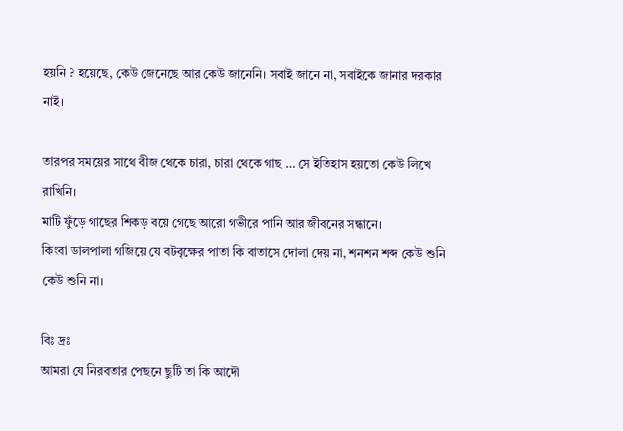হয়নি ? হয়েছে, কেউ জেনেছে আর কেউ জানেনি। সবাই জানে না, সবাইকে জানার দরকার নাই।

তারপর সময়ের সাথে বীজ থেকে চারা, চারা থেকে গাছ … সে ইতিহাস হয়তো কেউ লিখে রাখিনি।
মাটি ফুঁড়ে গাছের শিকড় বয়ে গেছে আরো গভীরে পানি আর জীবনের সন্ধানে।
কিংবা ডালপালা গজিয়ে যে বটবৃক্ষের পাতা কি বাতাসে দোলা দেয় না, শনশন শব্দ কেউ শুনি কেউ শুনি না।

বিঃ দ্রঃ
আমরা যে নিরবতার পেছনে ছুটি তা কি আদৌ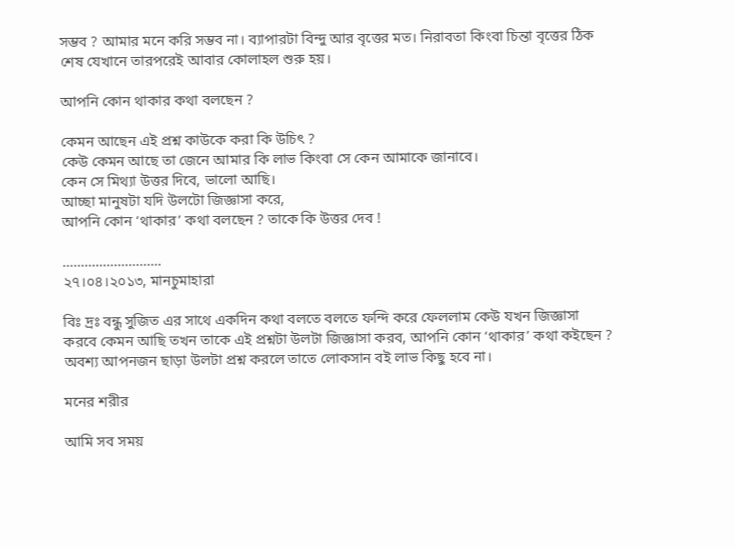সম্ভব ? আমার মনে করি সম্ভব না। ব্যাপারটা বিন্দু আর বৃত্তের মত। নিরাবতা কিংবা চিন্তা বৃত্তের ঠিক শেষ যেখানে তারপরেই আবার কোলাহল শুরু হয়।

আপনি কোন থাকার কথা বলছেন ?

কেমন আছেন এই প্রশ্ন কাউকে করা কি উচিৎ ?
কেউ কেমন আছে তা জেনে আমার কি লাভ কিংবা সে কেন আমাকে জানাবে।
কেন সে মিথ্যা উত্তর দিবে, ভালো আছি।
আচ্ছা মানুষটা যদি উলটো জিজ্ঞাসা করে,
আপনি কোন ‘থাকার’ কথা বলছেন ? তাকে কি উত্তর দেব !

………………………
২৭।০৪।২০১৩, মানচুমাহারা

বিঃ দ্রঃ বন্ধু সুজিত এর সাথে একদিন কথা বলতে বলতে ফন্দি করে ফেললাম কেউ যখন জিজ্ঞাসা করবে কেমন আছি তখন তাকে এই প্রশ্নটা উলটা জিজ্ঞাসা করব, আপনি কোন ‘থাকার’ কথা কইছেন ? অবশ্য আপনজন ছাড়া উলটা প্রশ্ন করলে তাতে লোকসান বই লাভ কিছু হবে না।

মনের শরীর

আমি সব সময়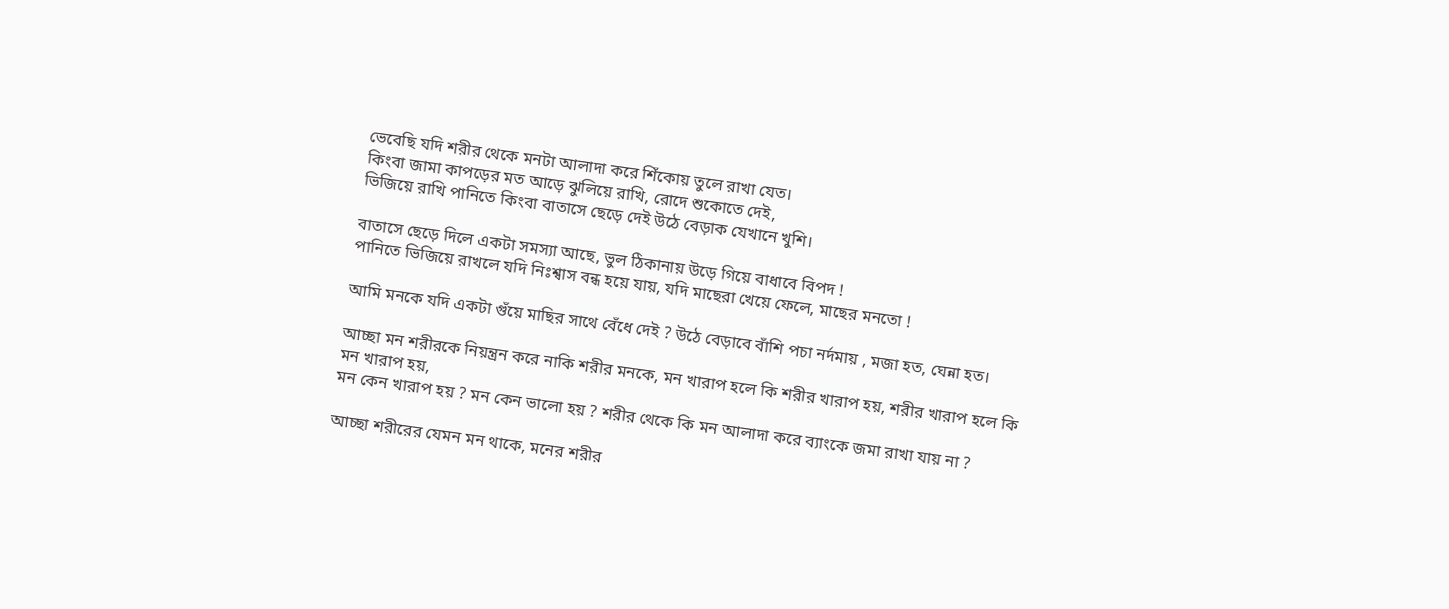ভেবেছি যদি শরীর থেকে মনটা আলাদা করে শিঁকোয় তুলে রাখা যেত।
কিংবা জামা কাপড়ের মত আড়ে ঝুলিয়ে রাখি, রোদে শুকোতে দেই,
ভিজিয়ে রাখি পানিতে কিংবা বাতাসে ছেড়ে দেই উঠে বেড়াক যেখানে খুশি।

বাতাসে ছেড়ে দিলে একটা সমস্যা আছে, ভুল ঠিকানায় উড়ে গিয়ে বাধাবে বিপদ !
পানিতে ভিজিয়ে রাখলে যদি নিঃশ্বাস বন্ধ হয়ে যায়, যদি মাছেরা খেয়ে ফেলে, মাছের মনতো !

আমি মনকে যদি একটা গুঁয়ে মাছির সাথে বেঁধে দেই ? উঠে বেড়াবে বাঁশি পচা নর্দমায় , মজা হত, ঘেন্না হত।

আচ্ছা মন শরীরকে নিয়ন্ত্রন করে নাকি শরীর মনকে, মন খারাপ হলে কি শরীর খারাপ হয়, শরীর খারাপ হলে কি মন খারাপ হয়,
মন কেন খারাপ হয় ? মন কেন ভালো হয় ? শরীর থেকে কি মন আলাদা করে ব্যাংকে জমা রাখা যায় না ?

আচ্ছা শরীরের যেমন মন থাকে, মনের শরীর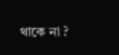থাকে না ?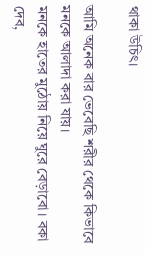থাকা উচিৎ।

আমি অনেক বার ভেবেছি শরীর থেকে কিভাবে মনকে আলাদা করা যায়।
মনকে হাতের মুঠোয় নিয়ে ঘুরে বেড়াবো। বকা দেব,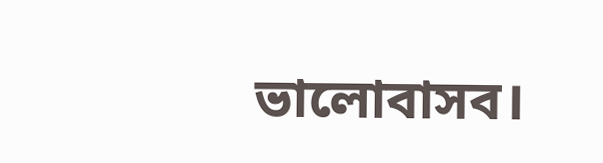ভালোবাসব।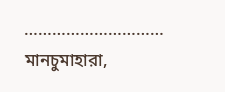………………………… মানচুমাহারা,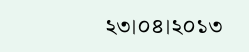২৩।০৪।২০১৩